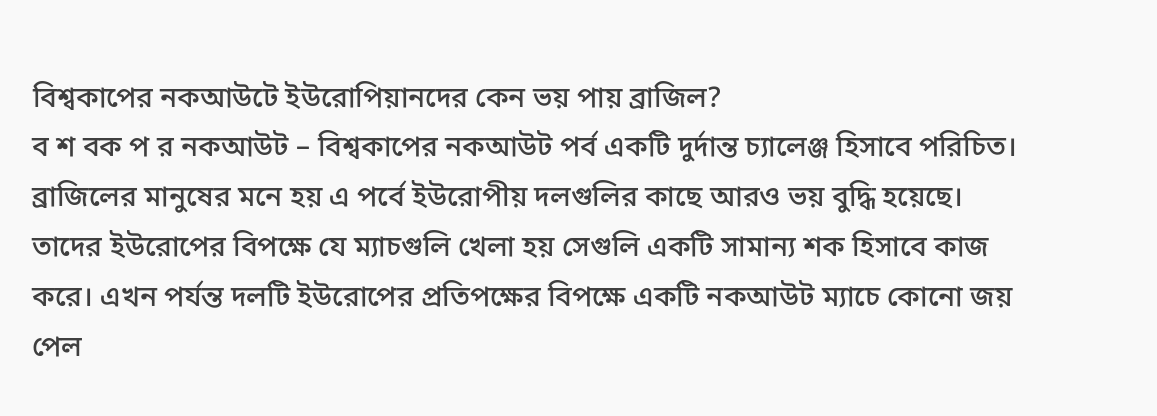বিশ্বকাপের নকআউটে ইউরোপিয়ানদের কেন ভয় পায় ব্রাজিল?
ব শ বক প র নকআউট – বিশ্বকাপের নকআউট পর্ব একটি দুর্দান্ত চ্যালেঞ্জ হিসাবে পরিচিত। ব্রাজিলের মানুষের মনে হয় এ পর্বে ইউরোপীয় দলগুলির কাছে আরও ভয় বুদ্ধি হয়েছে। তাদের ইউরোপের বিপক্ষে যে ম্যাচগুলি খেলা হয় সেগুলি একটি সামান্য শক হিসাবে কাজ করে। এখন পর্যন্ত দলটি ইউরোপের প্রতিপক্ষের বিপক্ষে একটি নকআউট ম্যাচে কোনো জয় পেল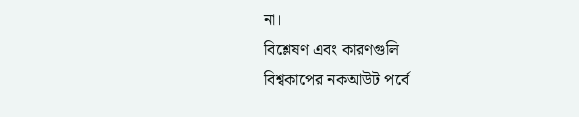না।
বিশ্লেষণ এবং কারণগুলি
বিশ্বকাপের নকআউট পর্বে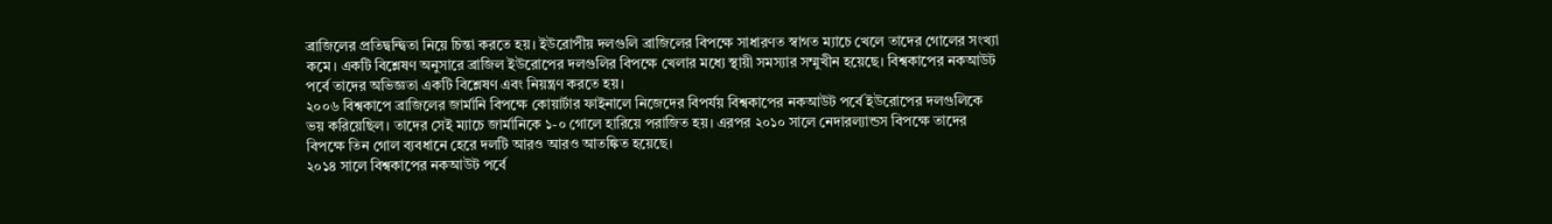ব্রাজিলের প্রতিদ্বন্দ্বিতা নিয়ে চিন্তা করতে হয়। ইউরোপীয় দলগুলি ব্রাজিলের বিপক্ষে সাধারণত স্বাগত ম্যাচে খেলে তাদের গোলের সংখ্যা কমে। একটি বিশ্লেষণ অনুসারে ব্রাজিল ইউরোপের দলগুলির বিপক্ষে খেলার মধ্যে স্থায়ী সমস্যার সম্মুখীন হয়েছে। বিশ্বকাপের নকআউট পর্বে তাদের অভিজ্ঞতা একটি বিশ্লেষণ এবং নিয়ন্ত্রণ করতে হয়।
২০০৬ বিশ্বকাপে ব্রাজিলের জার্মানি বিপক্ষে কোয়ার্টার ফাইনালে নিজেদের বিপর্যয় বিশ্বকাপের নকআউট পর্বে ইউরোপের দলগুলিকে ভয় করিয়েছিল। তাদের সেই ম্যাচে জার্মানিকে ১-০ গোলে হারিয়ে পরাজিত হয়। এরপর ২০১০ সালে নেদারল্যান্ডস বিপক্ষে তাদের বিপক্ষে তিন গোল ব্যবধানে হেরে দলটি আরও আরও আতঙ্কিত হয়েছে।
২০১৪ সালে বিশ্বকাপের নকআউট পর্বে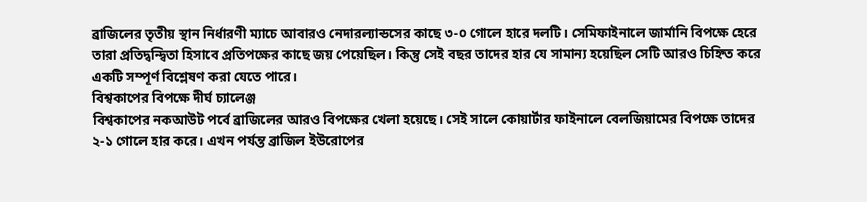ব্রাজিলের তৃতীয় স্থান নির্ধারণী ম্যাচে আবারও নেদারল্যান্ডসের কাছে ৩-০ গোলে হারে দলটি। সেমিফাইনালে জার্মানি বিপক্ষে হেরে তারা প্রতিদ্বন্দ্বিতা হিসাবে প্রতিপক্ষের কাছে জয় পেয়েছিল। কিন্তু সেই বছর তাদের হার যে সামান্য হয়েছিল সেটি আরও চিহ্নিত করে একটি সম্পূর্ণ বিশ্লেষণ করা যেতে পারে।
বিশ্বকাপের বিপক্ষে দীর্ঘ চ্যালেঞ্জ
বিশ্বকাপের নকআউট পর্বে ব্রাজিলের আরও বিপক্ষের খেলা হয়েছে। সেই সালে কোয়ার্টার ফাইনালে বেলজিয়ামের বিপক্ষে তাদের ২-১ গোলে হার করে। এখন পর্যন্ত ব্রাজিল ইউরোপের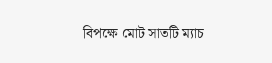বিপক্ষে মোট সাতটি ম্যাচ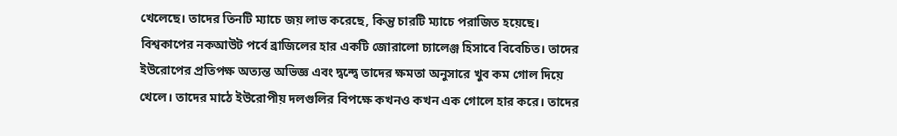খেলেছে। তাদের তিনটি ম্যাচে জয় লাভ করেছে, কিন্তু চারটি ম্যাচে পরাজিত হয়েছে।
বিশ্বকাপের নকআউট পর্বে ব্রাজিলের হার একটি জোরালো চ্যালেঞ্জ হিসাবে বিবেচিত। তাদের ইউরোপের প্রতিপক্ষ অত্যন্ত অভিজ্ঞ এবং দ্বন্দ্বে তাদের ক্ষমতা অনুসারে খুব কম গোল দিয়ে খেলে। তাদের মাঠে ইউরোপীয় দলগুলির বিপক্ষে কখনও কখন এক গোলে হার করে। তাদের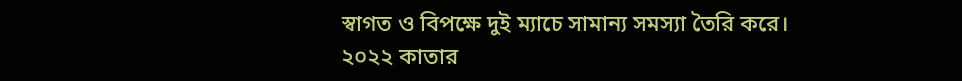স্বাগত ও বিপক্ষে দুই ম্যাচে সামান্য সমস্যা তৈরি করে।
২০২২ কাতার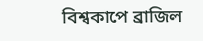বিশ্বকাপে ব্রাজিল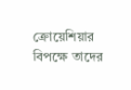ক্রোয়েশিয়ার বিপক্ষে তাদের